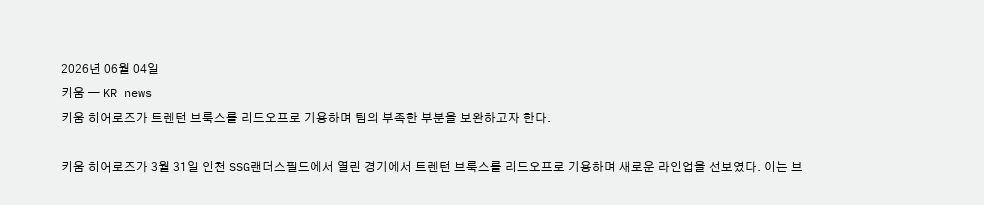2026년 06월 04일
키움 — KR news
키움 히어로즈가 트렌턴 브룩스를 리드오프로 기용하며 팀의 부족한 부분을 보완하고자 한다.

키움 히어로즈가 3월 31일 인천 SSG랜더스필드에서 열린 경기에서 트렌턴 브룩스를 리드오프로 기용하며 새로운 라인업을 선보였다. 이는 브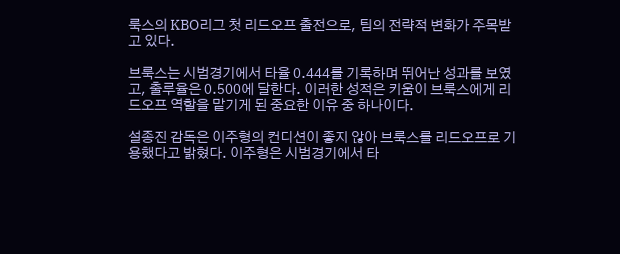룩스의 KBO리그 첫 리드오프 출전으로, 팀의 전략적 변화가 주목받고 있다.

브룩스는 시범경기에서 타율 0.444를 기록하며 뛰어난 성과를 보였고, 출루율은 0.500에 달한다. 이러한 성적은 키움이 브룩스에게 리드오프 역할을 맡기게 된 중요한 이유 중 하나이다.

설종진 감독은 이주형의 컨디션이 좋지 않아 브룩스를 리드오프로 기용했다고 밝혔다. 이주형은 시범경기에서 타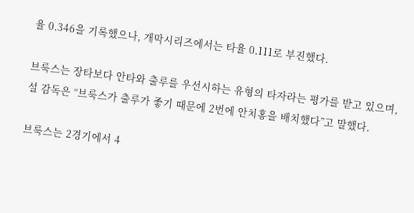율 0.346을 기록했으나, 개막시리즈에서는 타율 0.111로 부진했다.

브룩스는 장타보다 안타와 출루를 우선시하는 유형의 타자라는 평가를 받고 있으며, 설 감독은 “브룩스가 출루가 좋기 때문에 2번에 안치홍을 배치했다”고 말했다.

브룩스는 2경기에서 4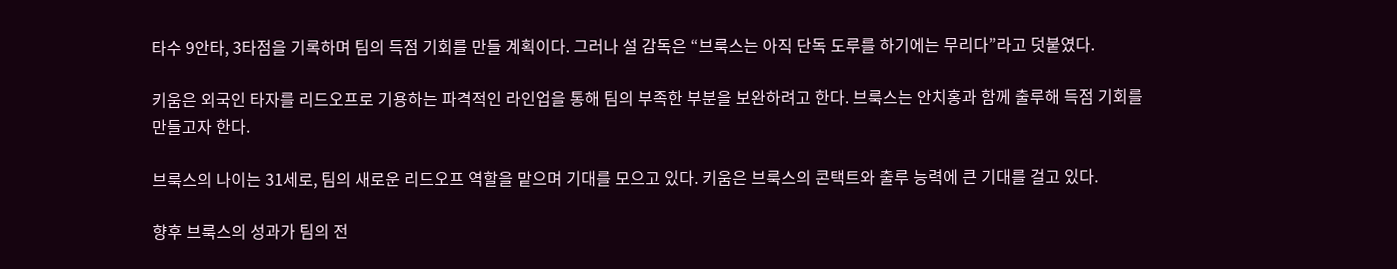타수 9안타, 3타점을 기록하며 팀의 득점 기회를 만들 계획이다. 그러나 설 감독은 “브룩스는 아직 단독 도루를 하기에는 무리다”라고 덧붙였다.

키움은 외국인 타자를 리드오프로 기용하는 파격적인 라인업을 통해 팀의 부족한 부분을 보완하려고 한다. 브룩스는 안치홍과 함께 출루해 득점 기회를 만들고자 한다.

브룩스의 나이는 31세로, 팀의 새로운 리드오프 역할을 맡으며 기대를 모으고 있다. 키움은 브룩스의 콘택트와 출루 능력에 큰 기대를 걸고 있다.

향후 브룩스의 성과가 팀의 전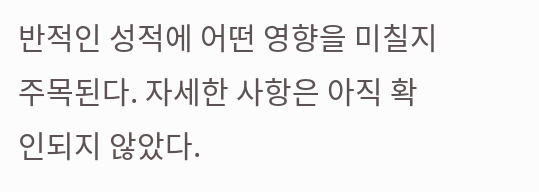반적인 성적에 어떤 영향을 미칠지 주목된다. 자세한 사항은 아직 확인되지 않았다.